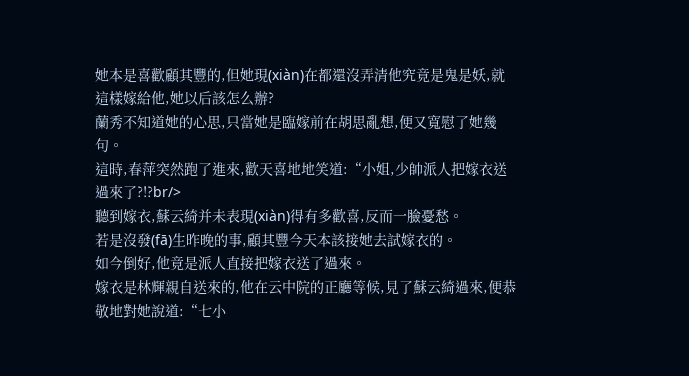她本是喜歡顧其豐的,但她現(xiàn)在都還沒弄清他究竟是鬼是妖,就這樣嫁給他,她以后該怎么辦?
蘭秀不知道她的心思,只當她是臨嫁前在胡思亂想,便又寬慰了她幾句。
這時,春萍突然跑了進來,歡天喜地地笑道:“小姐,少帥派人把嫁衣送過來了?!?br/>
聽到嫁衣,蘇云綺并未表現(xiàn)得有多歡喜,反而一臉憂愁。
若是沒發(fā)生昨晚的事,顧其豐今天本該接她去試嫁衣的。
如今倒好,他竟是派人直接把嫁衣送了過來。
嫁衣是林輝親自送來的,他在云中院的正廳等候,見了蘇云綺過來,便恭敬地對她說道:“七小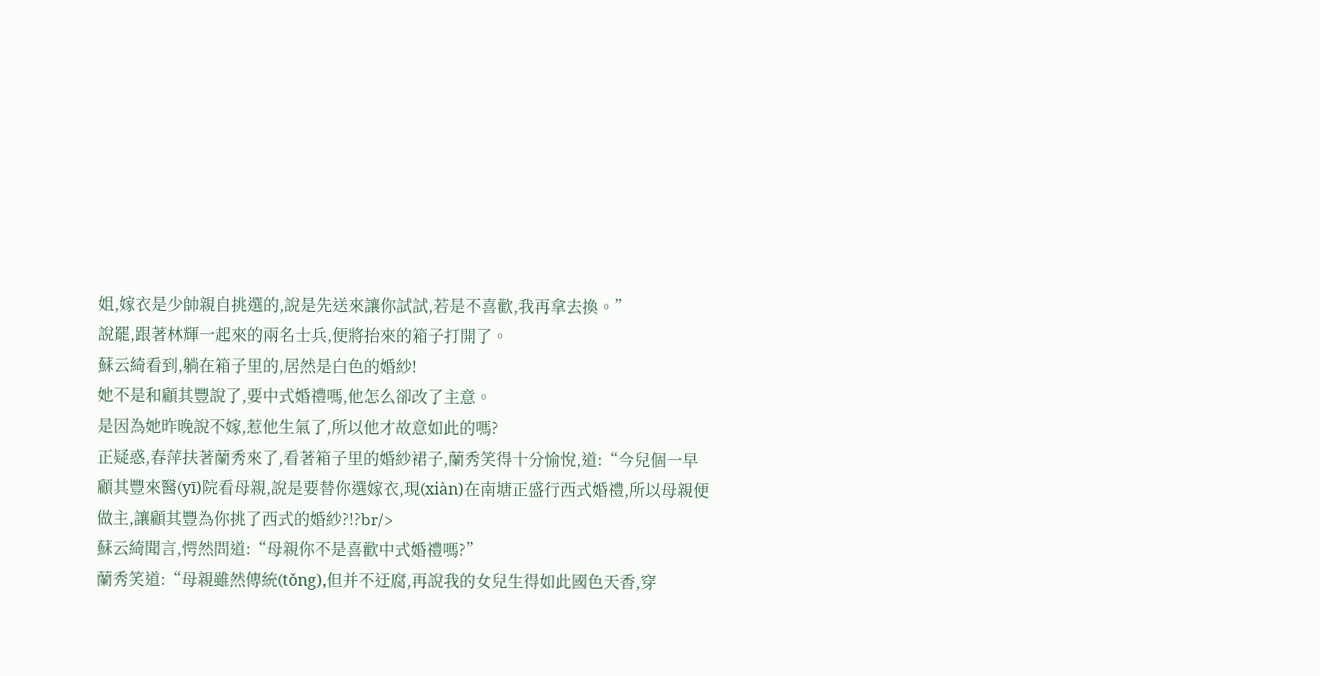姐,嫁衣是少帥親自挑選的,說是先送來讓你試試,若是不喜歡,我再拿去換。”
說罷,跟著林輝一起來的兩名士兵,便將抬來的箱子打開了。
蘇云綺看到,躺在箱子里的,居然是白色的婚紗!
她不是和顧其豐說了,要中式婚禮嗎,他怎么卻改了主意。
是因為她昨晚說不嫁,惹他生氣了,所以他才故意如此的嗎?
正疑惑,春萍扶著蘭秀來了,看著箱子里的婚紗裙子,蘭秀笑得十分愉悅,道:“今兒個一早顧其豐來醫(yī)院看母親,說是要替你選嫁衣,現(xiàn)在南塘正盛行西式婚禮,所以母親便做主,讓顧其豐為你挑了西式的婚紗?!?br/>
蘇云綺聞言,愕然問道:“母親你不是喜歡中式婚禮嗎?”
蘭秀笑道:“母親雖然傳統(tǒng),但并不迂腐,再說我的女兒生得如此國色天香,穿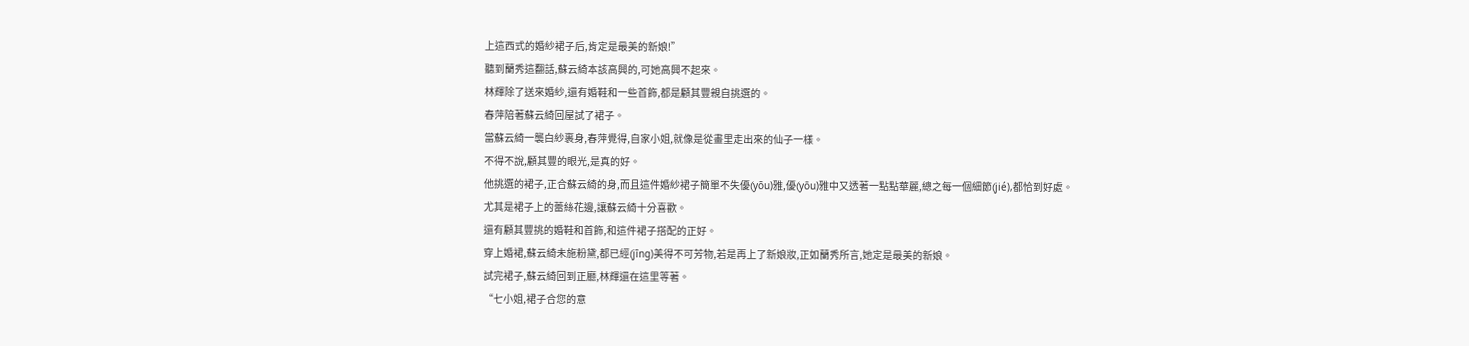上這西式的婚紗裙子后,肯定是最美的新娘!”
聽到蘭秀這翻話,蘇云綺本該高興的,可她高興不起來。
林輝除了送來婚紗,還有婚鞋和一些首飾,都是顧其豐親自挑選的。
春萍陪著蘇云綺回屋試了裙子。
當蘇云綺一襲白紗裹身,春萍覺得,自家小姐,就像是從畫里走出來的仙子一樣。
不得不說,顧其豐的眼光,是真的好。
他挑選的裙子,正合蘇云綺的身,而且這件婚紗裙子簡單不失優(yōu)雅,優(yōu)雅中又透著一點點華麗,總之每一個細節(jié),都恰到好處。
尤其是裙子上的蕾絲花邊,讓蘇云綺十分喜歡。
還有顧其豐挑的婚鞋和首飾,和這件裙子搭配的正好。
穿上婚裙,蘇云綺未施粉黛,都已經(jīng)美得不可芳物,若是再上了新娘妝,正如蘭秀所言,她定是最美的新娘。
試完裙子,蘇云綺回到正廳,林輝還在這里等著。
“七小姐,裙子合您的意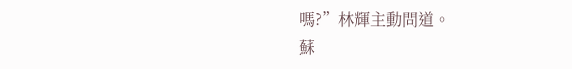嗎?”林輝主動問道。
蘇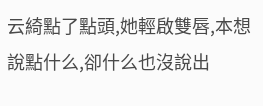云綺點了點頭,她輕啟雙唇,本想說點什么,卻什么也沒說出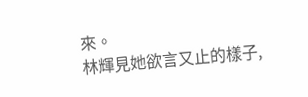來。
林輝見她欲言又止的樣子,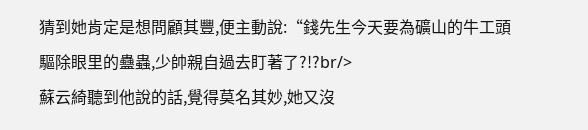猜到她肯定是想問顧其豐,便主動說:“錢先生今天要為礦山的牛工頭驅除眼里的蠱蟲,少帥親自過去盯著了?!?br/>
蘇云綺聽到他說的話,覺得莫名其妙,她又沒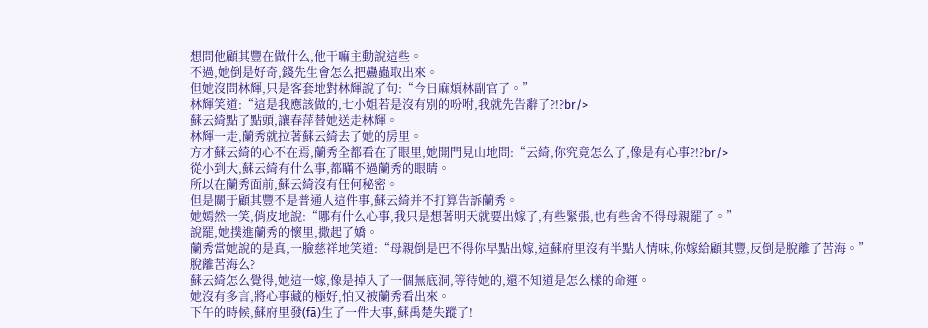想問他顧其豐在做什么,他干嘛主動說這些。
不過,她倒是好奇,錢先生會怎么把蠱蟲取出來。
但她沒問林輝,只是客套地對林輝說了句:“今日麻煩林副官了。”
林輝笑道:“這是我應該做的,七小姐若是沒有別的吩咐,我就先告辭了?!?br/>
蘇云綺點了點頭,讓春萍替她送走林輝。
林輝一走,蘭秀就拉著蘇云綺去了她的房里。
方才蘇云綺的心不在焉,蘭秀全都看在了眼里,她開門見山地問:“云綺,你究竟怎么了,像是有心事?!?br/>
從小到大,蘇云綺有什么事,都瞞不過蘭秀的眼睛。
所以在蘭秀面前,蘇云綺沒有任何秘密。
但是關于顧其豐不是普通人這件事,蘇云綺并不打算告訴蘭秀。
她嫣然一笑,俏皮地說:“哪有什么心事,我只是想著明天就要出嫁了,有些緊張,也有些舍不得母親罷了。”
說罷,她撲進蘭秀的懷里,撒起了嬌。
蘭秀當她說的是真,一臉慈祥地笑道:“母親倒是巴不得你早點出嫁,這蘇府里沒有半點人情味,你嫁給顧其豐,反倒是脫離了苦海。”
脫離苦海么?
蘇云綺怎么覺得,她這一嫁,像是掉入了一個無底洞,等待她的,還不知道是怎么樣的命運。
她沒有多言,將心事藏的極好,怕又被蘭秀看出來。
下午的時候,蘇府里發(fā)生了一件大事,蘇禹楚失蹤了!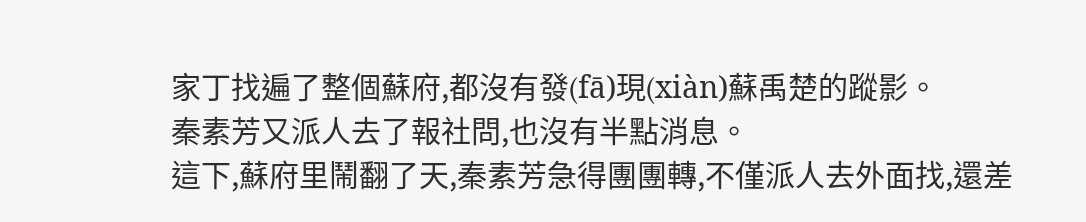家丁找遍了整個蘇府,都沒有發(fā)現(xiàn)蘇禹楚的蹤影。
秦素芳又派人去了報社問,也沒有半點消息。
這下,蘇府里鬧翻了天,秦素芳急得團團轉,不僅派人去外面找,還差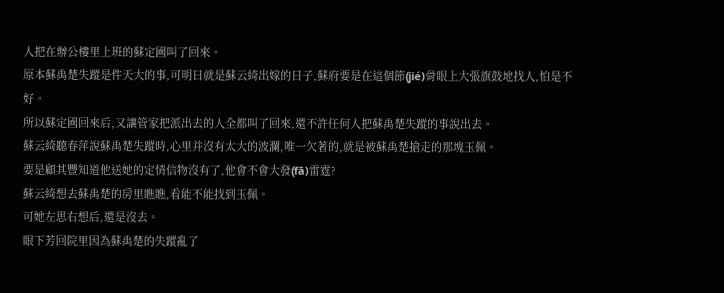人把在辦公樓里上班的蘇定國叫了回來。
原本蘇禹楚失蹤是件天大的事,可明日就是蘇云綺出嫁的日子,蘇府要是在這個節(jié)骨眼上大張旗鼓地找人,怕是不好。
所以蘇定國回來后,又讓管家把派出去的人全都叫了回來,還不許任何人把蘇禹楚失蹤的事說出去。
蘇云綺聽春萍說蘇禹楚失蹤時,心里并沒有太大的波瀾,唯一欠著的,就是被蘇禹楚搶走的那塊玉佩。
要是顧其豐知道他送她的定情信物沒有了,他會不會大發(fā)雷霆?
蘇云綺想去蘇禹楚的房里瞧瞧,看能不能找到玉佩。
可她左思右想后,還是沒去。
眼下芳回院里因為蘇禹楚的失蹤亂了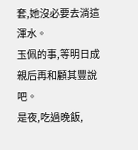套,她沒必要去淌這渾水。
玉佩的事,等明日成親后再和顧其豐說吧。
是夜,吃過晚飯,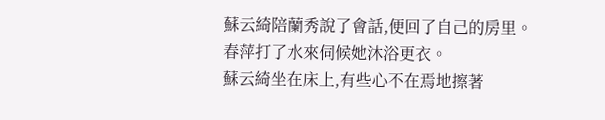蘇云綺陪蘭秀說了會話,便回了自己的房里。
春萍打了水來伺候她沐浴更衣。
蘇云綺坐在床上,有些心不在焉地擦著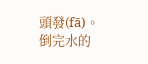頭發(fā)。
倒完水的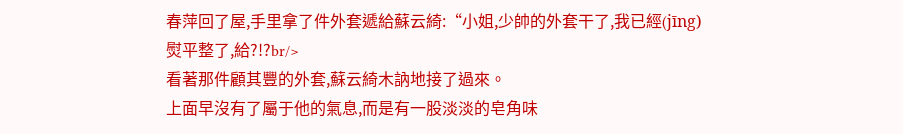春萍回了屋,手里拿了件外套遞給蘇云綺:“小姐,少帥的外套干了,我已經(jīng)熨平整了,給?!?br/>
看著那件顧其豐的外套,蘇云綺木訥地接了過來。
上面早沒有了屬于他的氣息,而是有一股淡淡的皂角味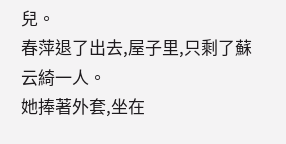兒。
春萍退了出去,屋子里,只剩了蘇云綺一人。
她捧著外套,坐在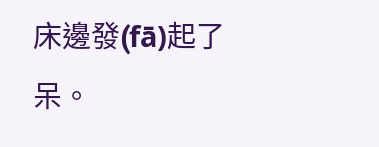床邊發(fā)起了呆。